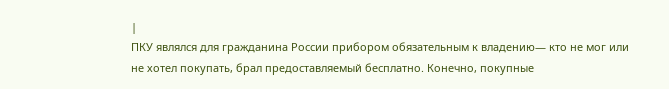|
ПКУ являлся для гражданина России прибором обязательным к владению— кто не мог или не хотел покупать, брал предоставляемый бесплатно. Конечно, покупные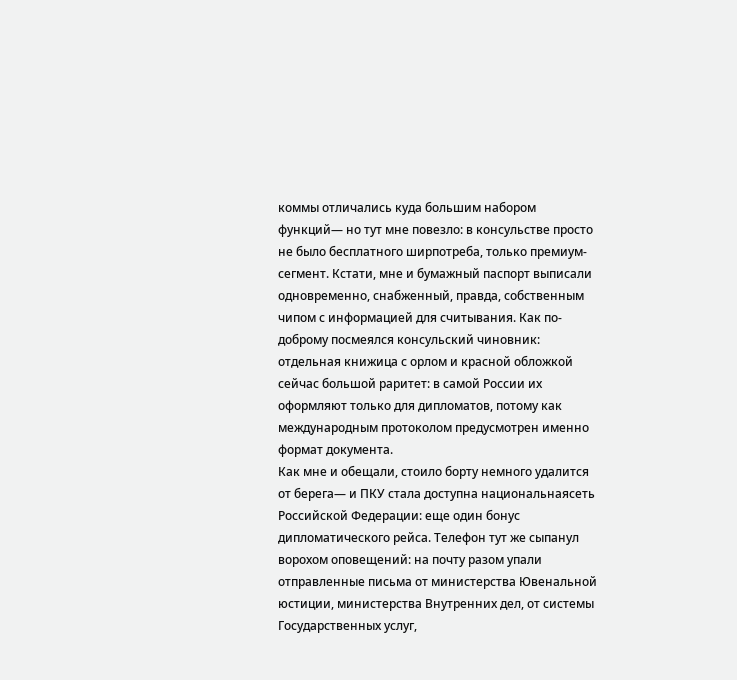коммы отличались куда большим набором функций— но тут мне повезло: в консульстве просто не было бесплатного ширпотреба, только премиум-сегмент. Кстати, мне и бумажный паспорт выписали одновременно, снабженный, правда, собственным чипом с информацией для считывания. Как по-доброму посмеялся консульский чиновник: отдельная книжица с орлом и красной обложкой сейчас большой раритет: в самой России их оформляют только для дипломатов, потому как международным протоколом предусмотрен именно формат документа.
Как мне и обещали, стоило борту немного удалится от берега— и ПКУ стала доступна национальнаясеть Российской Федерации: еще один бонус дипломатического рейса. Телефон тут же сыпанул ворохом оповещений: на почту разом упали отправленные письма от министерства Ювенальной юстиции, министерства Внутренних дел, от системы Государственных услуг,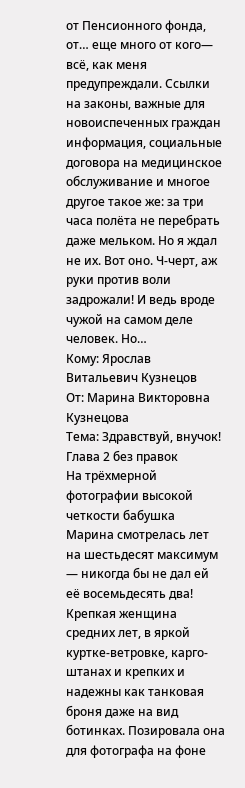от Пенсионного фонда, от… еще много от кого— всё, как меня предупреждали. Ссылки на законы, важные для новоиспеченных граждан информация, социальные договора на медицинское обслуживание и многое другое такое же: за три часа полёта не перебрать даже мельком. Но я ждал не их. Вот оно. Ч-черт, аж руки против воли задрожали! И ведь вроде чужой на самом деле человек. Но…
Кому: Ярослав Витальевич Кузнецов
От: Марина Викторовна Кузнецова
Тема: Здравствуй, внучок!
Глава 2 без правок
На трёхмерной фотографии высокой четкости бабушка Марина смотрелась лет на шестьдесят максимум — никогда бы не дал ей её восемьдесять два! Крепкая женщина средних лет, в яркой куртке-ветровке, карго-штанах и крепких и надежны как танковая броня даже на вид ботинках. Позировала она для фотографа на фоне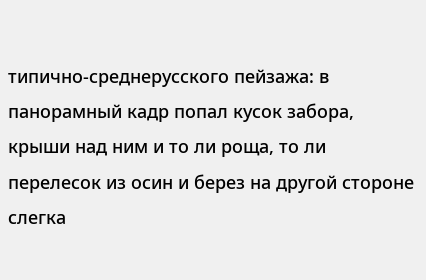типично-среднерусского пейзажа: в панорамный кадр попал кусок забора, крыши над ним и то ли роща, то ли перелесок из осин и берез на другой стороне слегка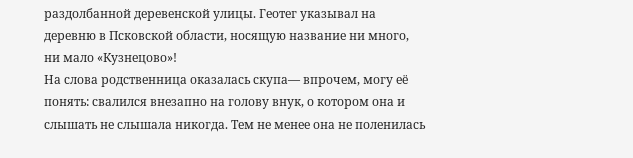раздолбанной деревенской улицы. Геотег указывал на деревню в Псковской области, носящую название ни много, ни мало «Кузнецово»!
На слова родственница оказалась скупа— впрочем, могу её понять: свалился внезапно на голову внук, о котором она и слышать не слышала никогда. Тем не менее она не поленилась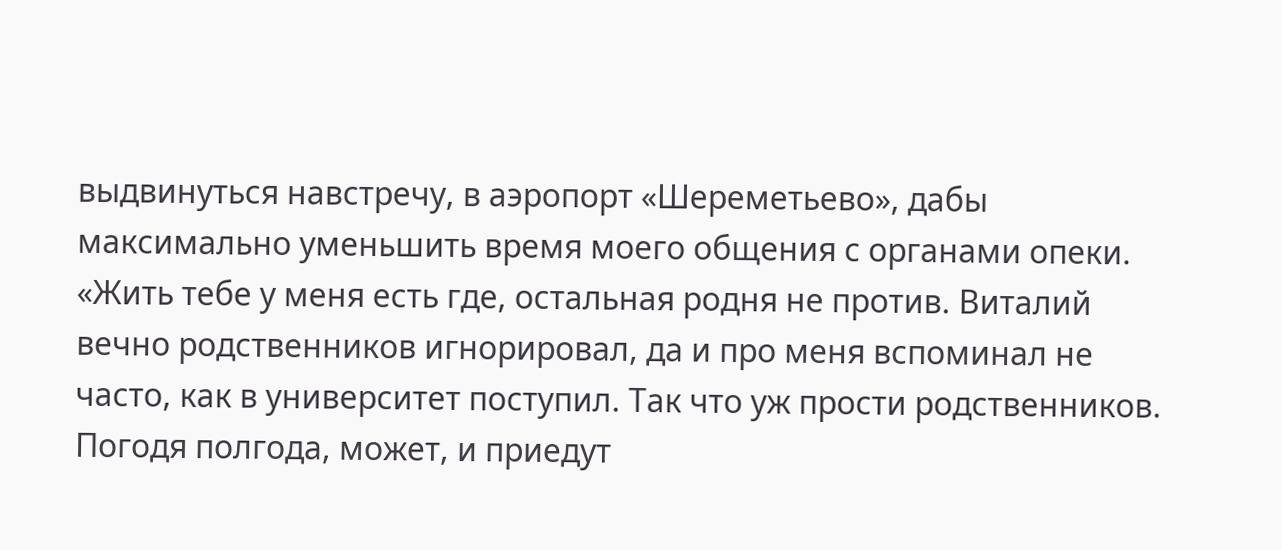выдвинуться навстречу, в аэропорт «Шереметьево», дабы максимально уменьшить время моего общения с органами опеки.
«Жить тебе у меня есть где, остальная родня не против. Виталий вечно родственников игнорировал, да и про меня вспоминал не часто, как в университет поступил. Так что уж прости родственников. Погодя полгода, может, и приедут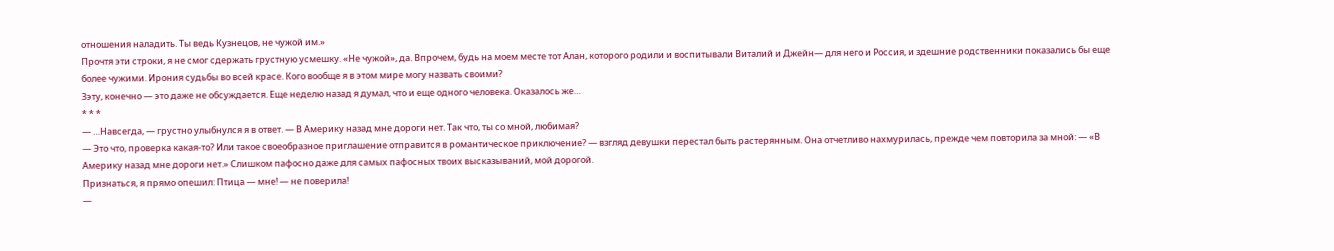отношения наладить. Ты ведь Кузнецов, не чужой им.»
Прочтя эти строки, я не смог сдержать грустную усмешку. «Не чужой», да. Впрочем, будь на моем месте тот Алан, которого родили и воспитывали Виталий и Джейн— для него и Россия, и здешние родственники показались бы еще более чужими. Ирония судьбы во всей красе. Кого вообще я в этом мире могу назвать своими?
Зэту, конечно — это даже не обсуждается. Еще неделю назад я думал, что и еще одного человека. Оказалось же…
* * *
— …Навсегда, — грустно улыбнулся я в ответ. — В Америку назад мне дороги нет. Так что, ты со мной, любимая?
— Это что, проверка какая-то? Или такое своеобразное приглашение отправится в романтическое приключение? — взгляд девушки перестал быть растерянным. Она отчетливо нахмурилась, прежде чем повторила за мной: — «В Америку назад мне дороги нет.» Слишком пафосно даже для самых пафосных твоих высказываний, мой дорогой.
Признаться, я прямо опешил: Птица — мне! — не поверила!
—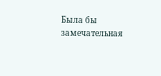Была бы замечательная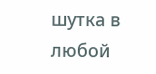шутка в любой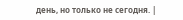день, но только не сегодня. |